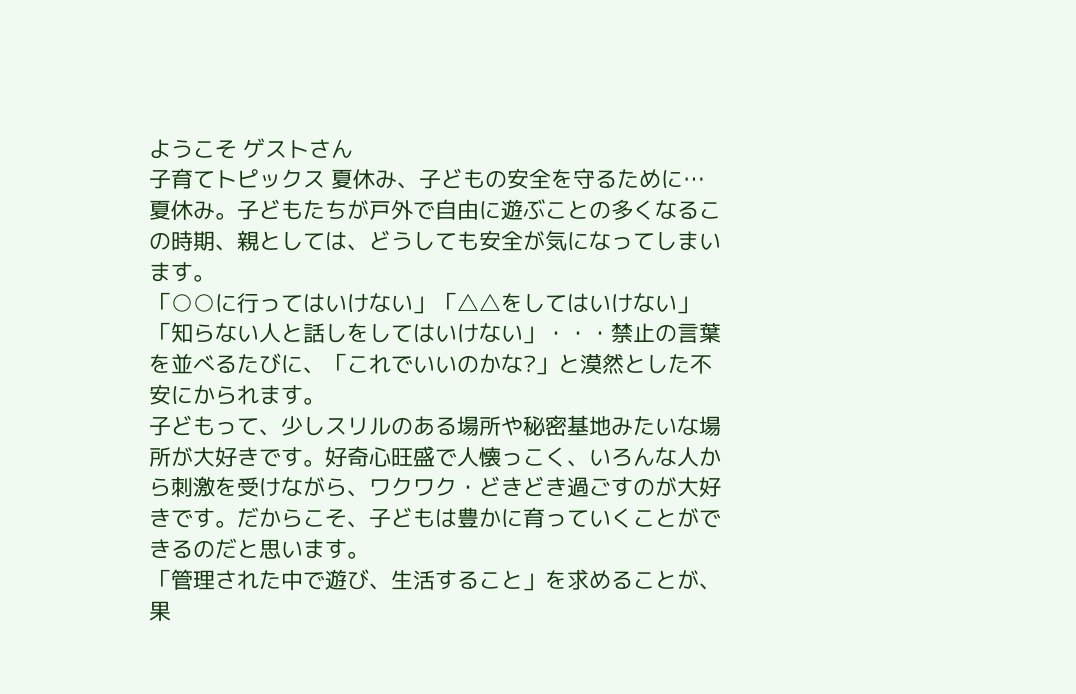ようこそ ゲストさん
子育てトピックス 夏休み、子どもの安全を守るために…
夏休み。子どもたちが戸外で自由に遊ぶことの多くなるこの時期、親としては、どうしても安全が気になってしまいます。
「○○に行ってはいけない」「△△をしてはいけない」「知らない人と話しをしてはいけない」・・・禁止の言葉を並べるたびに、「これでいいのかな?」と漠然とした不安にかられます。
子どもって、少しスリルのある場所や秘密基地みたいな場所が大好きです。好奇心旺盛で人懐っこく、いろんな人から刺激を受けながら、ワクワク・どきどき過ごすのが大好きです。だからこそ、子どもは豊かに育っていくことができるのだと思います。
「管理された中で遊び、生活すること」を求めることが、果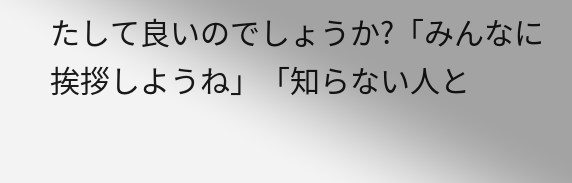たして良いのでしょうか?「みんなに挨拶しようね」「知らない人と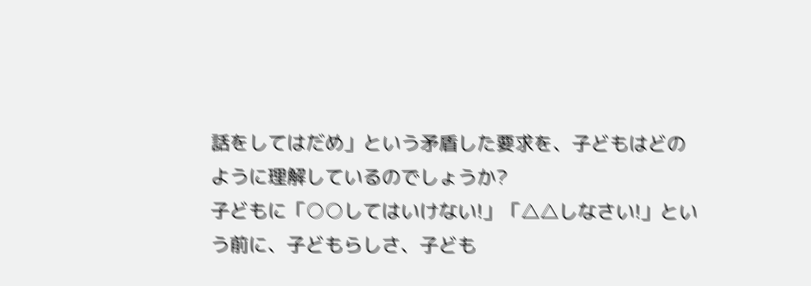話をしてはだめ」という矛盾した要求を、子どもはどのように理解しているのでしょうか?
子どもに「○○してはいけない!」「△△しなさい!」という前に、子どもらしさ、子ども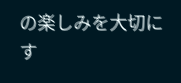の楽しみを大切にす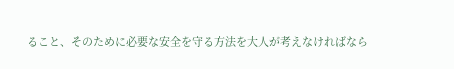ること、そのために必要な安全を守る方法を大人が考えなければなら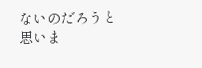ないのだろうと思いま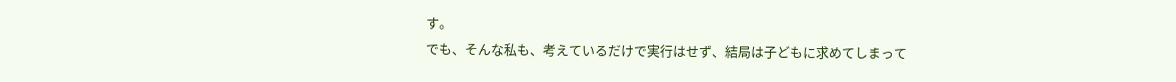す。
でも、そんな私も、考えているだけで実行はせず、結局は子どもに求めてしまって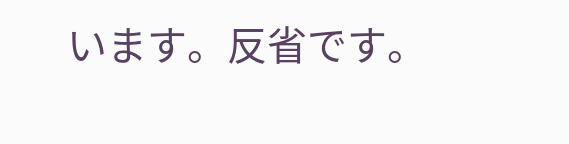います。反省です。